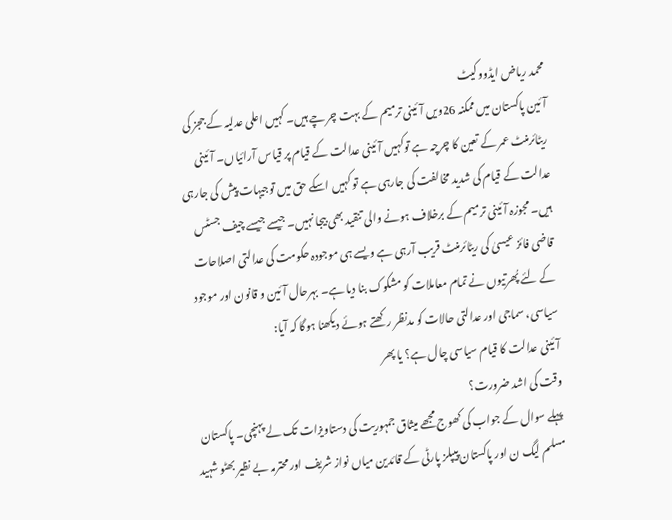محمد ریاض ایڈووکیٹ
آئین پاکستان میں ممکنہ 26ویں آئینی ترمیم کے بہت چرچے ہیں۔ کہیں اعلی عدلیہ کے ججز کی ریٹائرمنٹ عمر کے تعین کا چرچہ ہے توکہیں آئینی عدالت کے قیام پر قیاس آرائیاں۔ آئینی عدالت کے قیام کی شدید مخالفت کی جارہی ہے تو کہیں اسکے حق میں توجیہات پیش کی جارہی ہیں۔ مجوزہ آئینی ترمیم کے برخلاف ہونے والی تنقید بھی بیجا نہیں۔ جیسے جیسے چیف جسٹس قاضی فائز عیسیٰ کی ریٹائرمنٹ قریب آرہی ہے ویسے ہی موجودہ حکومت کی عدالتی اصلاحات کے لئے پُھرتیوں نے تمام معاملات کو مشکوک بنا دیا ہے۔ بہرحال آئین و قانون اور موجود سیاسی، سماجی اور عدالتی حالات کو مدنظر رکھتے ہوئے دیکھنا ہوگا کہ آیا:
آئینی عدالت کا قیام سیاسی چال ہے؟ یا پھر
وقت کی اشد ضرورت؟
پہلے سوال کے جواب کی کھوج مجھے میثاق جمہوریت کی دستاویزات تک لے پہنچی۔ پاکستان مسلم لیگ ن اور پاکستان پیپلز پارٹی کے قائدین میاں نواز شریف اور محترمہ بے نظیر بھٹو شہید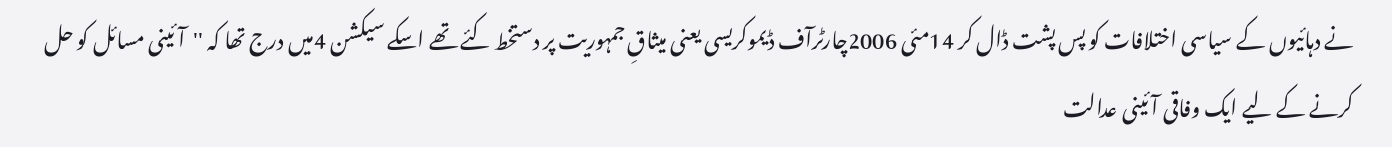نے دہائیوں کے سیاسی اختلافات کو پس پشت ڈال کر 14مئی 2006چارٹرآف ڈیموکریسی یعنی میثاقِ جمہوریت پر دستخط کئے تھے اسکے سیکشن 4میں درج تھا کہ ''آئینی مسائل کو حل کرنے کے لیے ایک وفاقی آئینی عدالت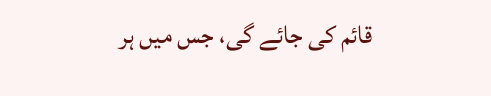قائم کی جائے گی، جس میں ہر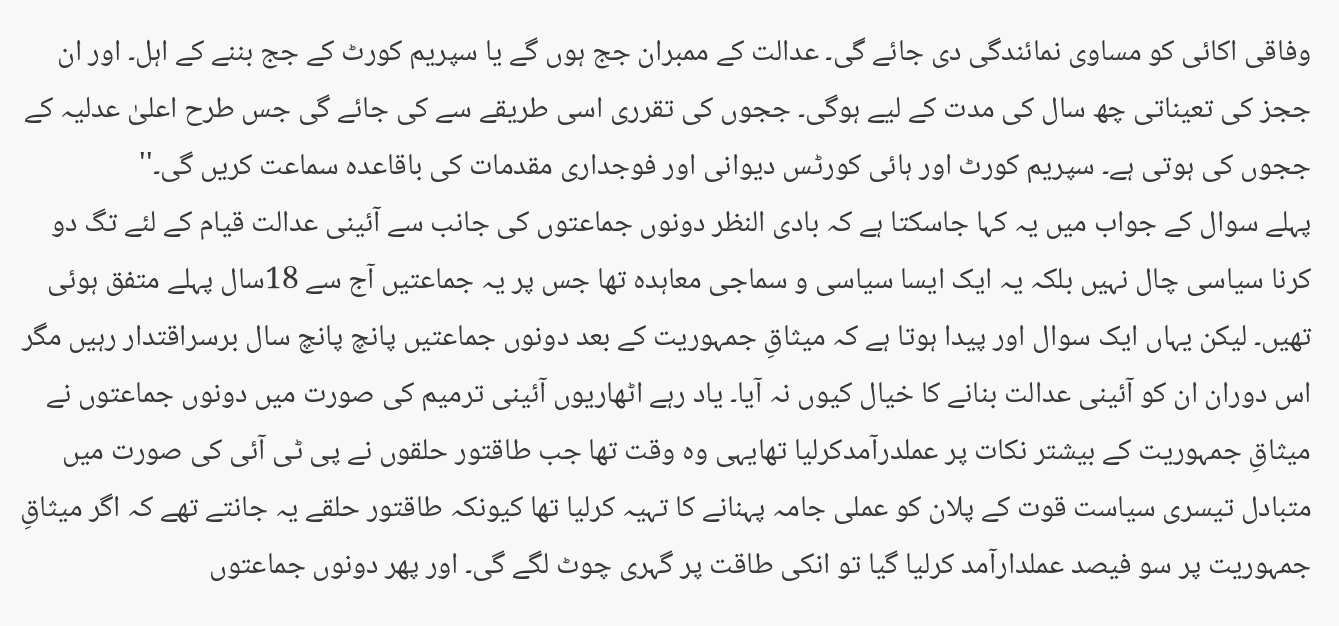وفاقی اکائی کو مساوی نمائندگی دی جائے گی۔ عدالت کے ممبران جج ہوں گے یا سپریم کورٹ کے جج بننے کے اہل۔ اور ان ججز کی تعیناتی چھ سال کی مدت کے لیے ہوگی۔ ججوں کی تقرری اسی طریقے سے کی جائے گی جس طرح اعلیٰ عدلیہ کے ججوں کی ہوتی ہے۔ سپریم کورٹ اور ہائی کورٹس دیوانی اور فوجداری مقدمات کی باقاعدہ سماعت کریں گی۔''
پہلے سوال کے جواب میں یہ کہا جاسکتا ہے کہ بادی النظر دونوں جماعتوں کی جانب سے آئینی عدالت قیام کے لئے تگ دو کرنا سیاسی چال نہیں بلکہ یہ ایک ایسا سیاسی و سماجی معاہدہ تھا جس پر یہ جماعتیں آج سے 18سال پہلے متفق ہوئی تھیں۔ لیکن یہاں ایک سوال اور پیدا ہوتا ہے کہ میثاقِ جمہوریت کے بعد دونوں جماعتیں پانچ پانچ سال برسراقتدار رہیں مگر اس دوران ان کو آئینی عدالت بنانے کا خیال کیوں نہ آیا۔ یاد رہے اٹھاریوں آئینی ترمیم کی صورت میں دونوں جماعتوں نے میثاقِ جمہوریت کے بیشتر نکات پر عملدرآمدکرلیا تھایہی وہ وقت تھا جب طاقتور حلقوں نے پی ٹی آئی کی صورت میں متبادل تیسری سیاست قوت کے پلان کو عملی جامہ پہنانے کا تہیہ کرلیا تھا کیونکہ طاقتور حلقے یہ جانتے تھے کہ اگر میثاقِ جمہوریت پر سو فیصد عملدارآمد کرلیا گیا تو انکی طاقت پر گہری چوٹ لگے گی۔ اور پھر دونوں جماعتوں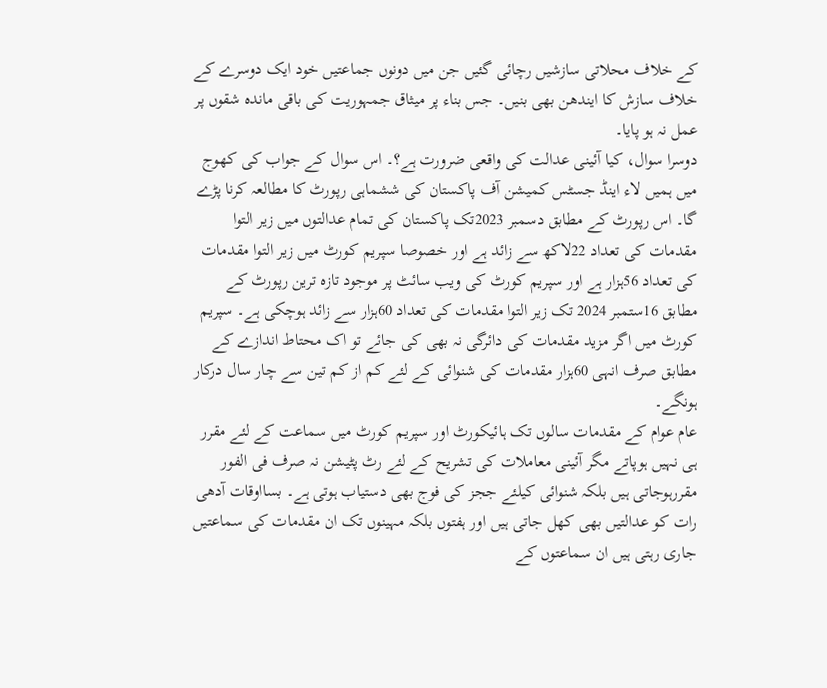کے خلاف محلاتی سازشیں رچائی گئیں جن میں دونوں جماعتیں خود ایک دوسرے کے خلاف سازش کا ایندھن بھی بنیں۔ جس بناء پر میثاق جمہوریت کی باقی ماندہ شقوں پر عمل نہ ہو پایا۔
دوسرا سوال، کیا آئینی عدالت کی واقعی ضرورت ہے؟۔ اس سوال کے جواب کی کھوج میں ہمیں لاء اینڈ جسٹس کمیشن آف پاکستان کی ششماہی رپورٹ کا مطالعہ کرنا پڑے گا۔ اس رپورٹ کے مطابق دسمبر 2023تک پاکستان کی تمام عدالتوں میں زیر التوا مقدمات کی تعداد 22لاکھ سے زائد ہے اور خصوصا سپریم کورٹ میں زیر التوا مقدمات کی تعداد 56ہزار ہے اور سپریم کورٹ کی ویب سائٹ پر موجود تازہ ترین رپورٹ کے مطابق 16ستمبر 2024 تک زیر التوا مقدمات کی تعداد 60ہزار سے زائد ہوچکی ہے۔ سپریم کورٹ میں اگر مزید مقدمات کی دائرگی نہ بھی کی جائے تو اک محتاط اندازے کے مطابق صرف انہی 60ہزار مقدمات کی شنوائی کے لئے کم از کم تین سے چار سال درکار ہونگے۔
عام عوام کے مقدمات سالوں تک ہائیکورٹ اور سپریم کورٹ میں سماعت کے لئے مقرر ہی نہیں ہوپاتے مگر آئینی معاملات کی تشریح کے لئے رٹ پٹیشن نہ صرف فی الفور مقررہوجاتی ہیں بلکہ شنوائی کیلئے ججز کی فوج بھی دستیاب ہوتی ہے۔ بسااوقات آدھی رات کو عدالتیں بھی کھل جاتی ہیں اور ہفتوں بلکہ مہینوں تک ان مقدمات کی سماعتیں جاری رہتی ہیں ان سماعتوں کے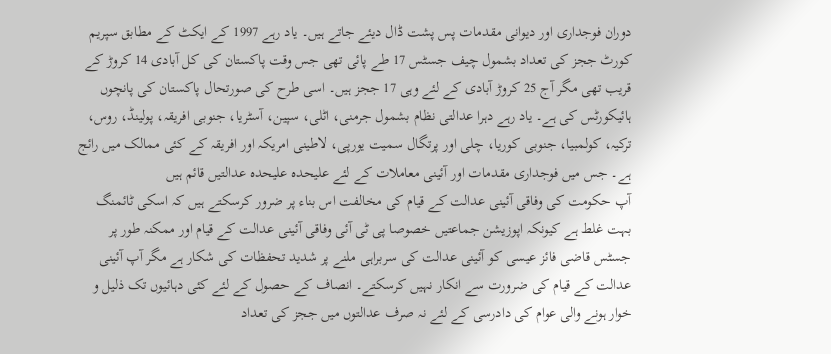دوران فوجداری اور دیوانی مقدمات پس پشت ڈال دیئے جاتے ہیں۔ یاد رہے 1997 کے ایکٹ کے مطابق سپریم کورٹ ججز کی تعداد بشمول چیف جسٹس 17 طے پائی تھی جس وقت پاکستان کی کل آبادی 14 کروڑ کے قریب تھی مگر آج 25 کروڑ آبادی کے لئے وہی 17 ججز ہیں۔ اسی طرح کی صورتحال پاکستان کی پانچوں ہائیکورٹس کی ہے۔ یاد رہے دہرا عدالتی نظام بشمول جرمنی، اٹلی، سپین، آسٹریا، جنوبی افریقہ، پولینڈ، روس، ترکیہ، کولمبیا، جنوبی کوریا، چلی اور پرتگال سمیت یورپی، لاطینی امریکہ اور افریقہ کے کئی ممالک میں رائج ہے۔ جس میں فوجداری مقدمات اور آئینی معاملات کے لئے علیحدہ علیحدہ عدالتیں قائم ہیں
آپ حکومت کی وفاقی آئینی عدالت کے قیام کی مخالفت اس بناء پر ضرور کرسکتے ہیں کہ اسکی ٹائمنگ بہت غلط ہے کیونکہ اپوزیشن جماعتیں خصوصا پی ٹی آئی وفاقی آئینی عدالت کے قیام اور ممکنہ طور پر جسٹس قاضی فائز عیسی کو آئینی عدالت کی سربراہی ملنے پر شدید تحفظات کی شکار ہے مگر آپ آئینی عدالت کے قیام کی ضرورت سے انکار نہیں کرسکتے۔ انصاف کے حصول کے لئے کئی دہائیوں تک ذلیل و خوار ہونے والی عوام کی دادرسی کے لئے نہ صرف عدالتوں میں ججز کی تعداد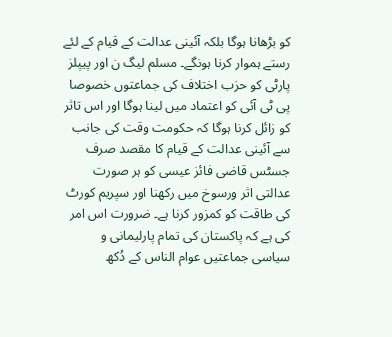کو بڑھانا ہوگا بلکہ آئینی عدالت کے قیام کے لئے رستے ہموار کرنا ہونگے۔ مسلم لیگ ن اور پیپلز پارٹی کو حزب اختلاف کی جماعتوں خصوصا پی ٹی آئی کو اعتماد میں لینا ہوگا اور اس تاثر کو زائل کرنا ہوگا کہ حکومت وقت کی جانب سے آئینی عدالت کے قیام کا مقصد صرف جسٹس قاضی فائز عیسی کو ہر صورت عدالتی اثر ورسوخ میں رکھنا اور سپریم کورٹ کی طاقت کو کمزور کرنا ہے۔ ضرورت اس امر کی ہے کہ پاکستان کی تمام پارلیمانی و سیاسی جماعتیں عوام الناس کے دُکھ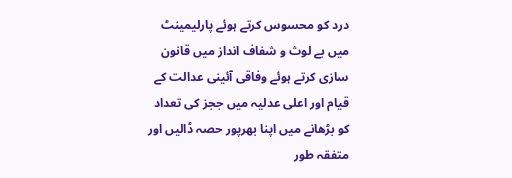درد کو محسوس کرتے ہوئے پارلیمینٹ میں بے لوث و شفاف انداز میں قانون سازی کرتے ہوئے وفاقی آئینی عدالت کے قیام اور اعلی عدلیہ میں ججز کی تعداد کو بڑھانے میں اپنا بھرپور حصہ ڈالیں اور متفقہ طور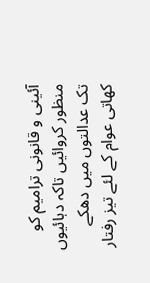آئینی و قانونی ترامیم کو منظور کروائیں تاکہ دہائیوں تک عدالتوں میں دھکے کھاتی عوام کے لئے تیز رفتار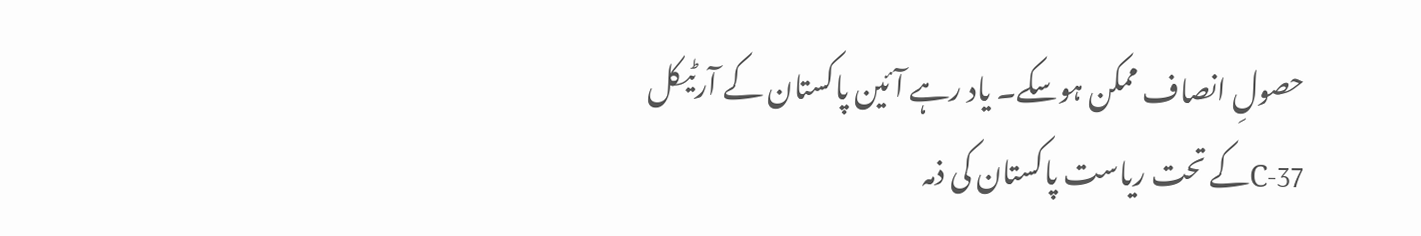حصولِ انصاف ممکن ہوسکے۔ یاد رہے آئین پاکستان کے آرٹیکل 37-Cکے تحت ریاست پاکستان کی ذمہ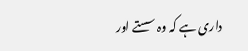داری ہے کہ وہ سستے اور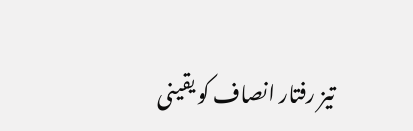تیز رفتار انصاف کو یقینی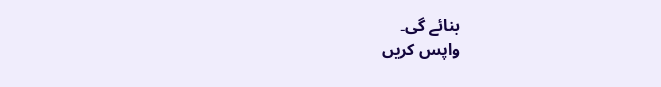بنائے گی۔
واپس کریں